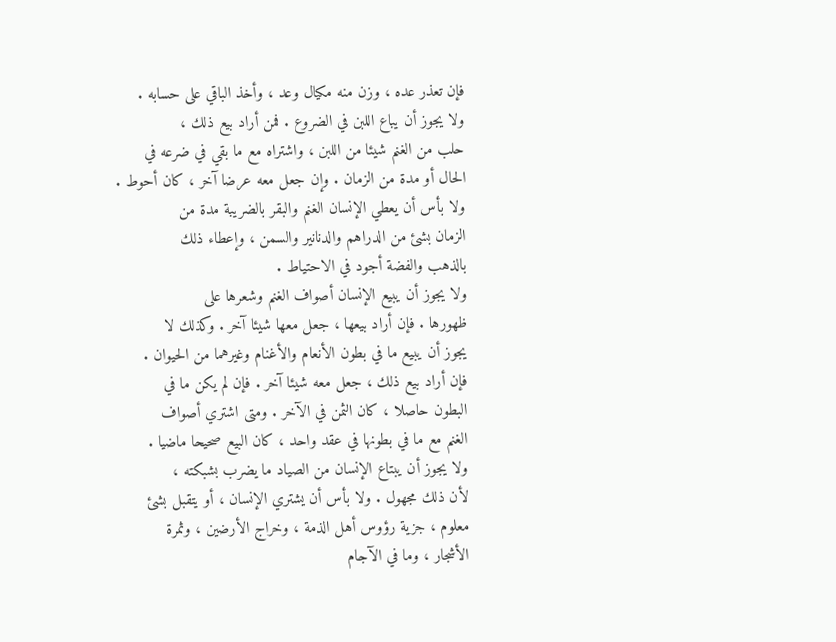فإن تعذر عده ، وزن منه مكيال وعد ، وأخذ الباقي على حسابه .
ولا يجوز أن يباع اللبن في الضروع . فمن أراد بيع ذلك ،
حلب من الغنم شيئا من اللبن ، واشتراه مع ما بقي في ضرعه في
الحال أو مدة من الزمان . وإن جعل معه عرضا آخر ، كان أحوط .
ولا بأس أن يعطي الإنسان الغنم والبقر بالضريبة مدة من
الزمان بشئ من الدراهم والدنانير والسمن ، وإعطاء ذلك
بالذهب والفضة أجود في الاحتياط .
ولا يجوز أن يبيع الإنسان أصواف الغنم وشعرها على
ظهورها . فإن أراد بيعها ، جعل معها شيئا آخر . وكذلك لا
يجوز أن يبيع ما في بطون الأنعام والأغنام وغيرهما من الحيوان .
فإن أراد بيع ذلك ، جعل معه شيئا آخر . فإن لم يكن ما في
البطون حاصلا ، كان الثمن في الآخر . ومتى اشتري أصواف
الغنم مع ما في بطونها في عقد واحد ، كان البيع صحيحا ماضيا .
ولا يجوز أن يبتاع الإنسان من الصياد ما يضرب بشبكته ،
لأن ذلك مجهول . ولا بأس أن يشتري الإنسان ، أو يتقبل بشئ
معلوم ، جزية رؤوس أهل الذمة ، وخراج الأرضين ، وثمرة
الأشجار ، وما في الآجام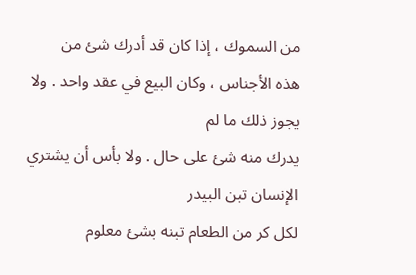من السموك ، إذا كان قد أدرك شئ من
هذه الأجناس ، وكان البيع في عقد واحد . ولا يجوز ذلك ما لم
يدرك منه شئ على حال . ولا بأس أن يشتري الإنسان تبن البيدر
لكل كر من الطعام تبنه بشئ معلوم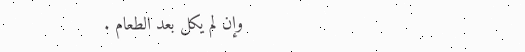وإن لم يكل بعد الطعام .